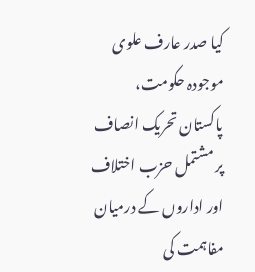کیا صدر عارف علوی موجودہ حکومت، پاکستان تحریک انصاف پر مشتمل حزب اختلاف اور اداروں کے درمیان مفاہمت کی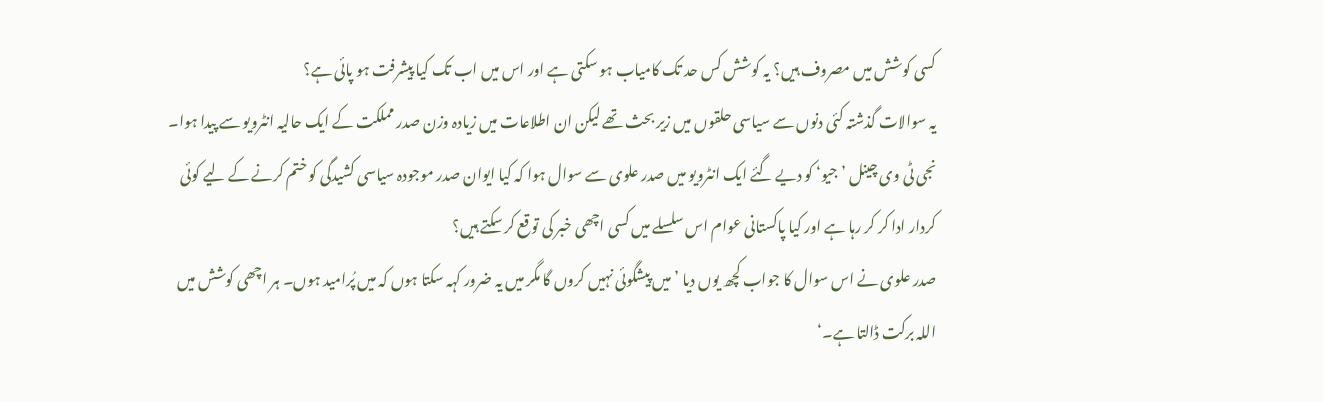کسی کوشش میں مصروف ہیں؟ یہ کوشش کس حد تک کامیاب ہو سکتی ہے اور اس میں اب تک کیا پیشرفت ہو پائی ہے؟
یہ سوالات گذشتہ کئی دنوں سے سیاسی حلقوں میں زیر بحث تھے لیکن ان اطلاعات میں زیادہ وزن صدر مملکت کے ایک حالیہ انٹرویو سے پیدا ہوا۔
نجی ٹی وی چینل ’جیو‘ کو دیے گئے ایک انٹرویو میں صدر علوی سے سوال ہوا کہ کیا ایوان صدر موجودہ سیاسی کشیدگی کو ختم کرنے کے لیے کوئی کردار ادا کر کر رہا ہے اور کیا پاکستانی عوام اس سلسلے میں کسی اچھی خبر کی توقع کر سکتے ہیں؟
صدر علوی نے اس سوال کا جواب کچھ یوں دیا ’میں پیشگوئی نہیں کروں گا مگر میں یہ ضرور کہہ سکتا ہوں کہ میں پُرامید ہوں۔ ہر اچھی کوشش میں اللہ برکت ڈالتا ہے۔‘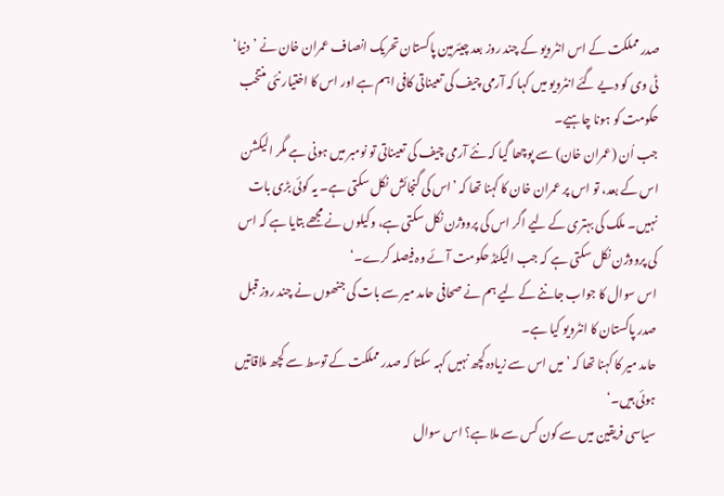صدر مملکت کے اس انٹرویو کے چند روز بعد چیئرمین پاکستان تحریک انصاف عمران خان نے ’دنیا‘ ٹی وی کو دیے گئے انٹرویو میں کہا کہ آرمی چیف کی تعیناتی کافی اہم ہے اور اس کا اختیار نئی منتخب حکومت کو ہونا چاہیے۔
جب اُن (عمران خان) سے پوچھا گیا کہ نئے آرمی چیف کی تعیناتی تو نومبر میں ہونی ہے مگر الیکشن اس کے بعد، تو اس پر عمران خان کا کہنا تھا کہ ’اس کی گنجائش نکل سکتی ہے۔ یہ کوئی بڑی بات نہیں۔ ملک کی بہتری کے لیے اگر اس کی پرووژن نکل سکتی ہے، وکیلوں نے مجھے بتایا ہے کہ اس کی پرووژن نکل سکتی ہے کہ جب الیکٹڈ حکومت آئے وہ فیصلہ کرے۔‘
اس سوال کا جواب جاننے کے لیے ہم نے صحافی حامد میر سے بات کی جنھوں نے چند روز قبل صدر پاکستان کا انٹرویو کیا ہے۔
حامد میر کا کہنا تھا کہ ’میں اس سے زیادہ کچھ نہیں کہہ سکتا کہ صدر مملکت کے توسط سے کچھ ملاقاتیں ہوئی ہیں۔‘
سیاسی فریقین میں سے کون کس سے ملا ہے؟ اس سوال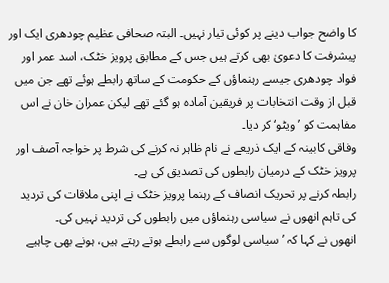کا واضح جواب دینے پر کوئی تیار نہیں۔ البتہ صحافی عظیم چودھری ایک اور پیشرفت کا دعویٰ بھی کرتے ہیں جس کے مطابق پرویز خٹک، اسد عمر اور فواد چودھری جیسے رہنماؤں کے حکومت کے ساتھ رابطے ہوئے تھے جن میں قبل از وقت انتخابات پر فریقین آمادہ ہو گئے تھے لیکن عمران خان نے اس مفاہمت کو ’ویٹو‘ کر دیا۔
وفاقی کابینہ کے ایک ذریعے نے نام ظاہر نہ کرنے کی شرط پر خواجہ آصف اور پرویز خٹک کے درمیان رابطوں کی تصدیق کی ہے۔
رابطہ کرنے پر تحریک انصاف کے رہنما پرویز خٹک نے اپنی ملاقات کی تردید کی تاہم انھوں نے سیاسی رہنماؤں میں رابطوں کی تردید نہیں کی۔
انھوں نے کہا کہ ’سیاسی لوگوں سے رابطے ہوتے رہتے ہیں، ہونے بھی چاہیے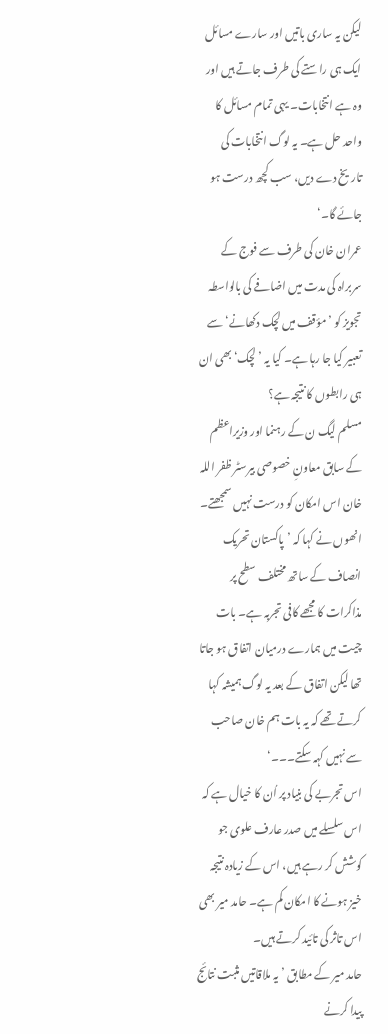لیکن یہ ساری باتیں اور سارے مسائل ایک ہی راستے کی طرف جاتے ہیں اور وہ ہے انتخابات۔ یہی تمام مسائل کا واحد حل ہے۔ یہ لوگ انتخابات کی تاریخ دے دیں، سب کچھ درست ہو جائے گا۔‘
عمران خان کی طرف سے فوج کے سربراہ کی مدت میں اضافے کی بالواسطہ تجویز کو ’مؤقف میں لچک دکھانے‘ سے تعبیر کیا جا رہا ہے۔ کیا یہ ’لچک‘ بھی ان ہی رابطوں کا نتیجہ ہے؟
مسلم لیگ ن کے رہنما اور وزیراعظم کے سابق معاونِ خصوصی بیرسٹر ظفر اللہ خان اس امکان کو درست نہیں سمجھتے۔
انھوں نے کہا کہ ’پاکستان تحریک انصاف کے ساتھ مختلف سطح پر مذاکرات کا مجھے کافی تجربہ ہے۔ بات چیت میں ہمارے درمیان اتفاق ہو جاتا تھا لیکن اتفاق کے بعد یہ لوگ ہمیشہ کہا کرتے تھے کہ یہ بات ہم خان صاحب سے نہیں کہہ سکتے۔۔۔‘
اس تجربے کی بنیاد پر اُن کا خیال ہے کہ اس سلسلے میں صدر عارف علوی جو کوشش کر رہے ہیں، اس کے زیادہ نتیجہ خیز ہونے کا امکان کم ہے۔ حامد میر بھی اس تاثر کی تائید کرتے ہیں۔
حامد میر کے مطابق ’یہ ملاقاتیں مثبت نتائج پیدا کرنے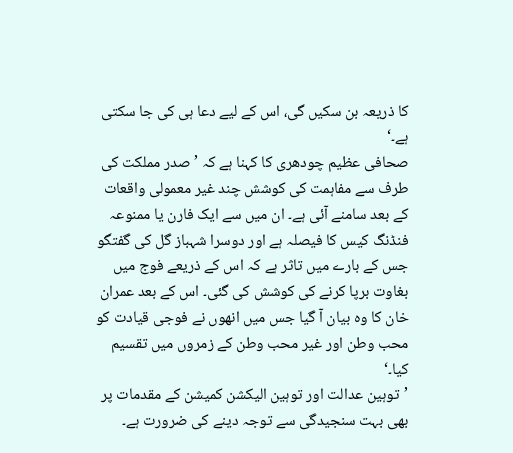کا ذریعہ بن سکیں گی، اس کے لیے دعا ہی کی جا سکتی ہے۔‘
صحافی عظیم چودھری کا کہنا ہے کہ ’صدر مملکت کی طرف سے مفاہمت کی کوشش چند غیر معمولی واقعات کے بعد سامنے آئی ہے۔ ان میں سے ایک فارن یا ممنوعہ فنڈنگ کیس کا فیصلہ ہے اور دوسرا شہباز گل کی گفتگو جس کے بارے میں تاثر ہے کہ اس کے ذریعے فوج میں بغاوت برپا کرنے کی کوشش کی گئی۔ اس کے بعد عمران خان کا وہ بیان آ گیا جس میں انھوں نے فوجی قیادت کو محب وطن اور غیر محب وطن کے زمروں میں تقسیم کیا۔‘
’توہین عدالت اور توہین الیکشن کمیشن کے مقدمات پر بھی بہت سنجیدگی سے توجہ دینے کی ضرورت ہے۔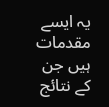یہ ایسے مقدمات ہیں جن کے نتائج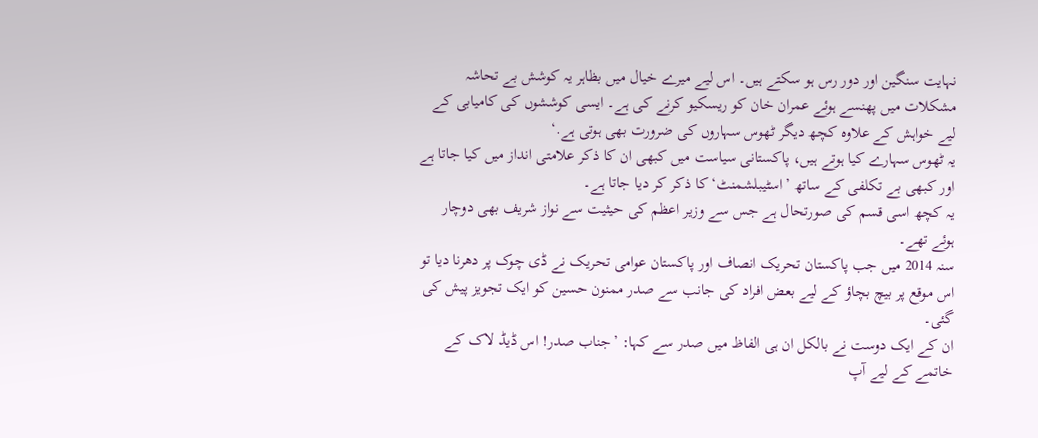نہایت سنگین اور دور رس ہو سکتے ہیں۔ اس لیے میرے خیال میں بظاہر یہ کوشش بے تحاشہ مشکلات میں پھنسے ہوئے عمران خان کو ریسکیو کرنے کی ہے۔ ایسی کوششوں کی کامیابی کے لیے خواہش کے علاوہ کچھ دیگر ٹھوس سہاروں کی ضرورت بھی ہوتی ہے.‘
یہ ٹھوس سہارے کیا ہوتے ہیں، پاکستانی سیاست میں کبھی ان کا ذکر علامتی انداز میں کیا جاتا ہے اور کبھی بے تکلفی کے ساتھ ’اسٹیبلشمنٹ‘ کا ذکر کر دیا جاتا ہے۔
یہ کچھ اسی قسم کی صورتحال ہے جس سے وزیر اعظم کی حیثیت سے نواز شریف بھی دوچار ہوئے تھے۔
سنہ 2014 میں جب پاکستان تحریک انصاف اور پاکستان عوامی تحریک نے ڈی چوک پر دھرنا دیا تو اس موقع پر بیچ بچاؤ کے لیے بعض افراد کی جانب سے صدر ممنون حسین کو ایک تجویز پیش کی گئی۔
ان کے ایک دوست نے بالکل ان ہی الفاظ میں صدر سے کہا: ’جناب صدر! اس ڈیڈ لاک کے خاتمے کے لیے آپ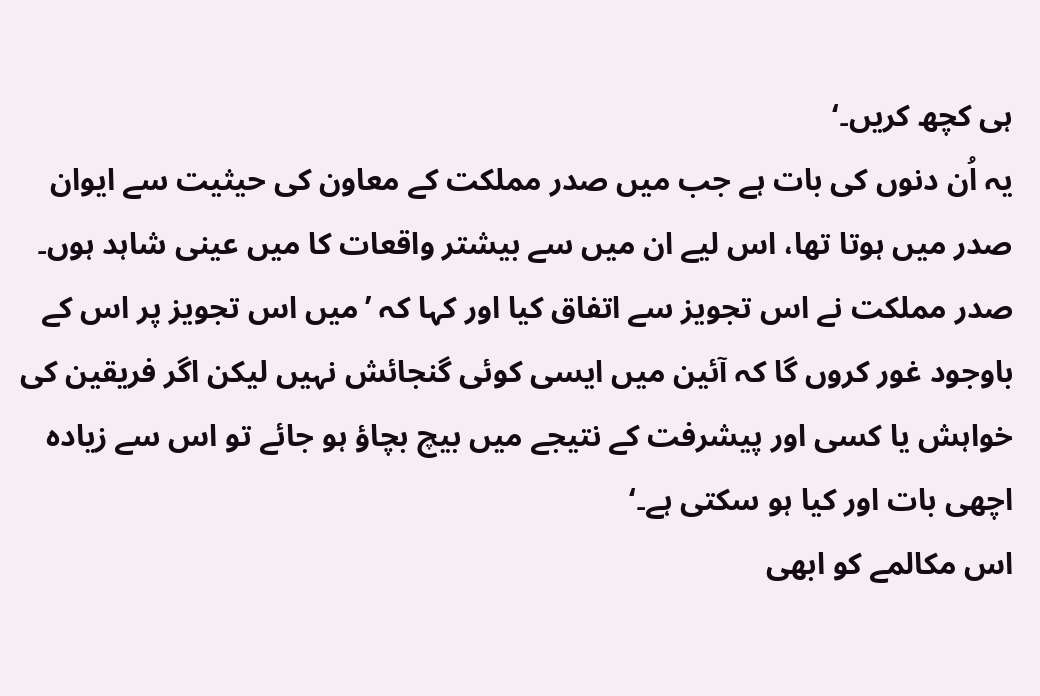ہی کچھ کریں۔‘
یہ اُن دنوں کی بات ہے جب میں صدر مملکت کے معاون کی حیثیت سے ایوان صدر میں ہوتا تھا، اس لیے ان میں سے بیشتر واقعات کا میں عینی شاہد ہوں۔
صدر مملکت نے اس تجویز سے اتفاق کیا اور کہا کہ ’میں اس تجویز پر اس کے باوجود غور کروں گا کہ آئین میں ایسی کوئی گنجائش نہیں لیکن اگر فریقین کی خواہش یا کسی اور پیشرفت کے نتیجے میں بیچ بچاؤ ہو جائے تو اس سے زیادہ اچھی بات اور کیا ہو سکتی ہے۔‘
اس مکالمے کو ابھی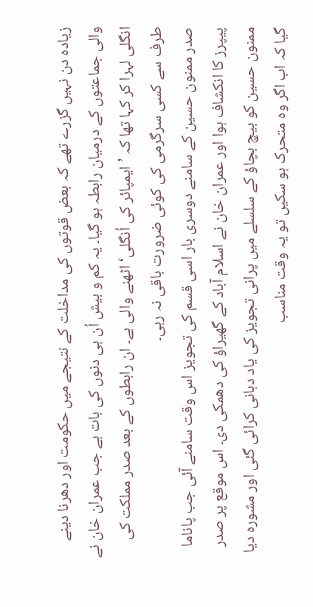زیادہ دن نہیں گزرے تھے کہ بعض قوتوں کی مداخلت کے نتیجے میں حکومت اور دھرنا دینے والی جماعتوں کے درمیان رابطہ ہو گیا۔ یہ کم و بیش اُن ہی دنوں کی بات ہے جب عمران خان نے انگلی لہرا کر کہا تھا کہ ’ایمپائر کی اُنگلی‘ اٹھنے والی ہے۔ ان رابطوں کے بعد صدر مملکت کی طرف سے کسی سرگرمی کی کوئی ضرورت باقی نہ رہی۔
صدر ممنون حسین کے سامنے دوسری بار اسی قسم کی تجویز اس وقت سامنے آئی جب پاناما پیپرز کا انکشاف ہوا اور عمران خان نے اسلام آباد کے گھیراؤ کی دھمکی دی۔ اس موقع پر صدر ممنون حسین کو بیچ بچاؤ کے سلسلے میں پرانی تجویز کی یاد دہانی کرائی گئی اور مشورہ دیا گیا کہ اب اگر وہ متحرک ہو سکیں تو یہ وقت مناسب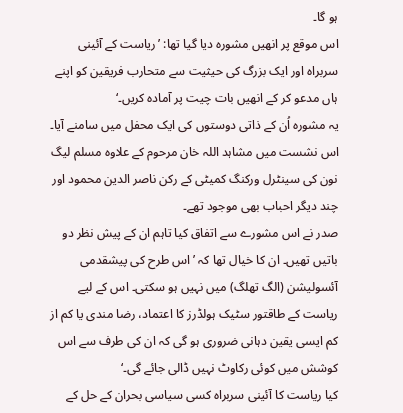ہو گا۔
اس موقع پر انھیں مشورہ دیا گیا تھا: ’ریاست کے آئینی سربراہ اور ایک بزرگ کی حیثیت سے متحارب فریقین کو اپنے ہاں مدعو کر کے انھیں بات چیت پر آمادہ کریں۔‘
یہ مشورہ اُن کے ذاتی دوستوں کی ایک محفل میں سامنے آیا۔ اس نشست میں مشاہد اللہ خان مرحوم کے علاوہ مسلم لیگ نون کی سینٹرل ورکنگ کمیٹی کے رکن ناصر الدین محمود اور چند دیگر احباب بھی موجود تھے۔
صدر نے اس مشورے سے اتفاق کیا تاہم ان کے پیش نظر دو باتیں تھیں۔ ان کا خیال تھا کہ ’اس طرح کی پیشقدمی آئسولیشن (الگ تھلگ) میں نہیں ہو سکتی۔ اس کے لیے ریاست کے طاقتور سٹیک ہولڈرز کا اعتماد، رضا مندی یا کم از کم ایسی یقین دہانی ضروری ہو گی کہ ان کی طرف سے اس کوشش میں کوئی رکاوٹ نہیں ڈالی جائے گی۔‘
کیا ریاست کا آئینی سربراہ کسی سیاسی بحران کے حل کے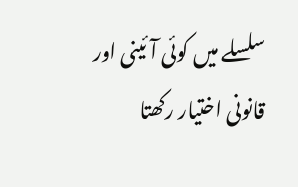سلسلے میں کوئی آئینی اور قانونی اختیار رکھتا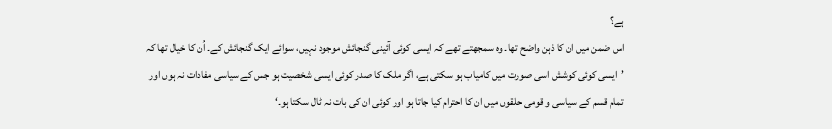ہے؟
اس ضمن میں ان کا ذہن واضح تھا۔ وہ سمجھتے تھے کہ ایسی کوئی آئینی گنجائش موجود نہیں، سوائے ایک گنجائش کے۔ اُن کا خیال تھا کہ ’ایسی کوئی کوشش اسی صورت میں کامیاب ہو سکتی ہے، اگر ملک کا صدر کوئی ایسی شخصیت ہو جس کے سیاسی مفادات نہ ہوں اور تمام قسم کے سیاسی و قومی حلقوں میں ان کا احترام کیا جاتا ہو اور کوئی ان کی بات نہ ٹال سکتا ہو۔‘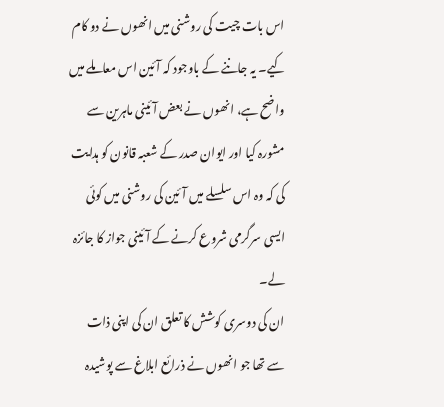اس بات چیت کی روشنی میں انھوں نے دو کام کیے۔ یہ جاننے کے باوجود کہ آئین اس معاملے میں واضح ہے، انھوں نے بعض آئینی ماہرین سے مشورہ کیا اور ایوان صدر کے شعبہ قانون کو ہدایت کی کہ وہ اس سلسلے میں آئین کی روشنی میں کوئی ایسی سرگرمی شروع کرنے کے آئینی جواز کا جائزہ لے۔
ان کی دوسری کوشش کا تعلق ان کی اپنی ذات سے تھا جو انھوں نے ذرائع ابلاغ سے پوشیدہ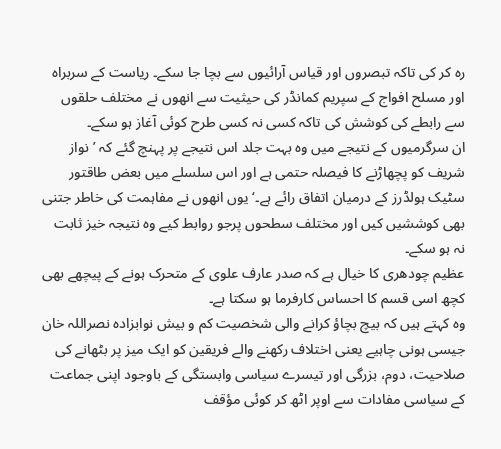رہ کر کی تاکہ تبصروں اور قیاس آرائیوں سے بچا جا سکے۔ ریاست کے سربراہ اور مسلح افواج کے سپریم کمانڈر کی حیثیت سے انھوں نے مختلف حلقوں سے رابطے کی کوشش کی تاکہ کسی نہ کسی طرح کوئی آغاز ہو سکے۔
ان سرگرمیوں کے نتیجے میں وہ بہت جلد اس نتیجے پر پہنچ گئے کہ ’نواز شریف کو پچھاڑنے کا فیصلہ حتمی ہے اور اس سلسلے میں بعض طاقتور سٹیک ہولڈرز کے درمیان اتفاق رائے ہے۔‘ یوں انھوں نے مفاہمت کی خاطر جتنی بھی کوششیں کیں اور مختلف سطحوں پرجو روابط کیے وہ نتیجہ خیز ثابت نہ ہو سکے۔
عظیم چودھری کا خیال ہے کہ صدر عارف علوی کے متحرک ہونے کے پیچھے بھی کچھ اسی قسم کا احساس کارفرما ہو سکتا ہے۔
وہ کہتے ہیں کہ بیچ بچاؤ کرانے والی شخصیت کم و بیش نوابزادہ نصراللہ خان جیسی ہونی چاہیے یعنی اختلاف رکھنے والے فریقین کو ایک میز پر بٹھانے کی صلاحیت، دوم، بزرگی اور تیسرے سیاسی وابستگی کے باوجود اپنی جماعت کے سیاسی مفادات سے اوپر اٹھ کر کوئی مؤقف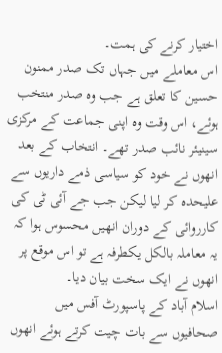اختیار کرنے کی ہمت۔
اس معاملے میں جہاں تک صدر ممنون حسین کا تعلق ہے جب وہ صدر منتخب ہوئے، اس وقت وہ اپنی جماعت کے مرکزی سینیئر نائب صدر تھے۔ انتخاب کے بعد انھوں نے خود کو سیاسی ذمے داریوں سے علیحدہ کر لیا لیکن جب جے آئی ٹی کی کارروائی کے دوران انھیں محسوس ہوا کہ یہ معاملہ بالکل یکطرفہ ہے تو اس موقع پر انھوں نے ایک سخت بیان دیا۔
اسلام آباد کے پاسپورٹ آفس میں صحافیوں سے بات چیت کرتے ہوئے انھوں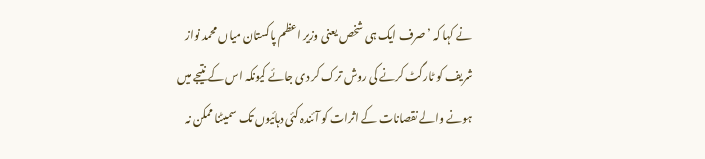نے کہا کہ ’صرف ایک ہی شخص یعنی وزیر اعظم پاکستان میاں محمد نواز شریف کو ٹارگٹ کرنے کی روش ترک کر دی جائے کیونکہ اس کے نتیجے میں ہونے والے نقصانات کے اثرات کو آئندہ کئی دہائیوں تک سمیٹنا ممکن نہ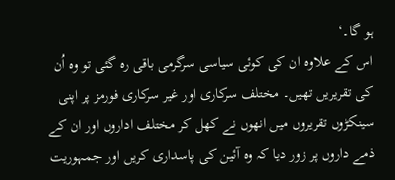ہو گا۔‘
اس کے علاوہ ان کی کوئی سیاسی سرگرمی باقی رہ گئی تو وہ اُن کی تقریریں تھیں۔ مختلف سرکاری اور غیر سرکاری فورمز پر اپنی سینکڑوں تقریروں میں انھوں نے کھل کر مختلف اداروں اور ان کے ذمے داروں پر زور دیا کہ وہ آئین کی پاسداری کریں اور جمہوریت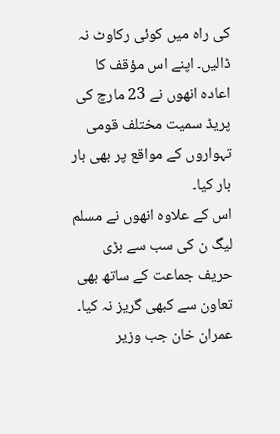کی راہ میں کوئی رکاوٹ نہ ڈالیں۔ اپنے اس مؤقف کا اعادہ انھوں نے 23 مارچ کی پریڈ سمیت مختلف قومی تہواروں کے مواقع پر بھی بار بار کیا۔
اس کے علاوہ انھوں نے مسلم لیگ ن کی سب سے بڑی حریف جماعت کے ساتھ بھی تعاون سے کبھی گریز نہ کیا۔ عمران خان جب وزیر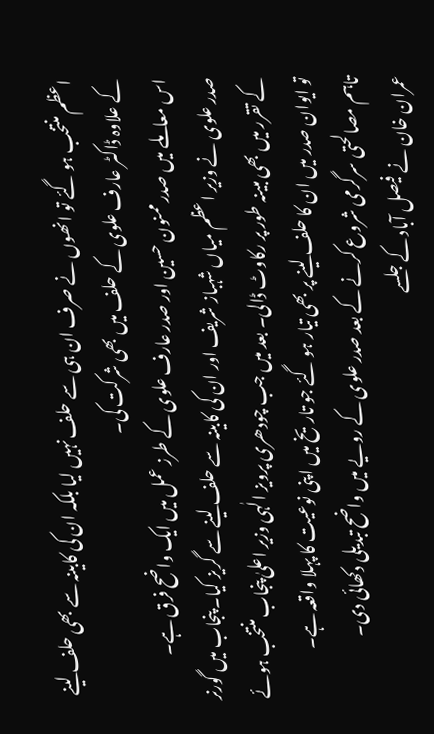اعظم منتخب ہو گئے تو انھوں نے صرف ان ہی سے حلف نہیں لیا بلکہ ان کی کابینہ سے بھی حلف لینے کے علاوہ ڈاکٹر عارف علوی کے حلف میں بھی شرکت کی۔
اس معاملے میں صدر ممنون حسین اور صدر عارف علوی کے طرز عمل میں ایک واضح فرق ہے۔
صدر علوی نے وزیر اعظم میاں شہباز شریف اور ان کی کابینہ سے حلف لینے سے گریز کیا۔ پنجاب میں گورنر کے تقرر میں بھی مبینہ طور پر رکاوٹ ڈالی۔ بعد میں جب چودھری پرویز الٰہی وزیر اعلیٰ پنجاب منتخب ہوئے تو ایوان صدر میں ان کا حلف لینے پر بھی تیار ہو گئے جو تاریخ میں اپنی نوعیت کا پہلا واقعہ ہے۔
تاہم مصالحتی سرگرمی شروع کرنے کے بعد صدر علوی کے رویے میں واضح تبدیلی دکھائی دی۔
عمران خان نے فیصل آباد کے جلسے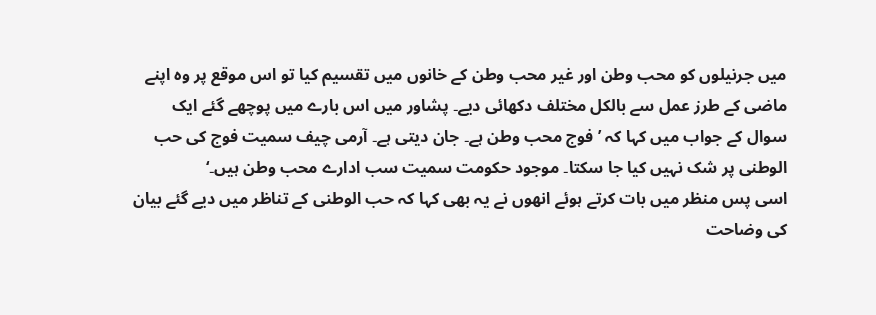میں جرنیلوں کو محب وطن اور غیر محب وطن کے خانوں میں تقسیم کیا تو اس موقع پر وہ اپنے ماضی کے طرز عمل سے بالکل مختلف دکھائی دیے۔ پشاور میں اس بارے میں پوچھے گئے ایک سوال کے جواب میں کہا کہ ’فوج محب وطن ہے۔ جان دیتی ہے۔ آرمی چیف سمیت فوج کی حب الوطنی پر شک نہیں کیا جا سکتا۔ موجود حکومت سمیت سب ادارے محب وطن ہیں۔‘
اسی پس منظر میں بات کرتے ہوئے انھوں نے یہ بھی کہا کہ حب الوطنی کے تناظر میں دیے گئے بیان کی وضاحت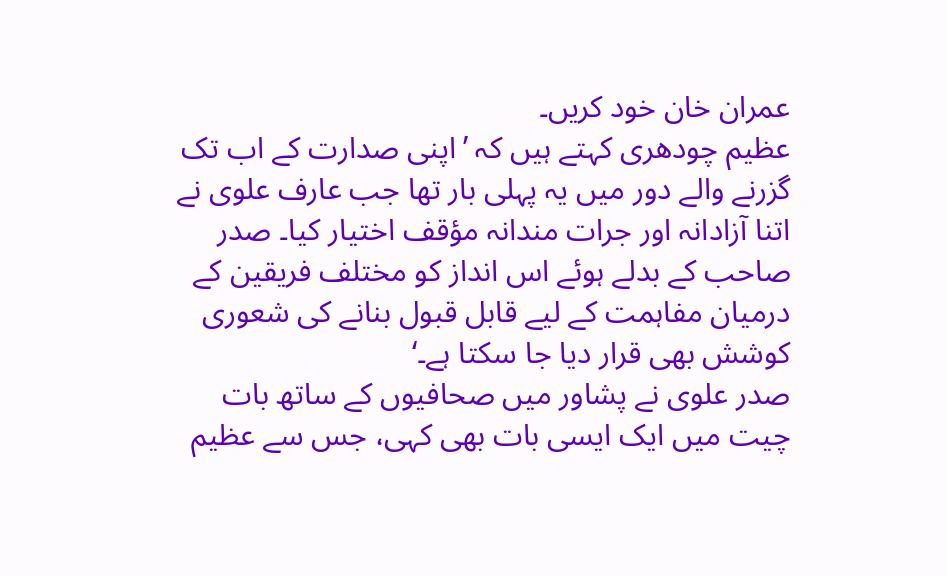عمران خان خود کریں۔
عظیم چودھری کہتے ہیں کہ ’اپنی صدارت کے اب تک گزرنے والے دور میں یہ پہلی بار تھا جب عارف علوی نے اتنا آزادانہ اور جرات مندانہ مؤقف اختیار کیا۔ صدر صاحب کے بدلے ہوئے اس انداز کو مختلف فریقین کے درمیان مفاہمت کے لیے قابل قبول بنانے کی شعوری کوشش بھی قرار دیا جا سکتا ہے۔‘
صدر علوی نے پشاور میں صحافیوں کے ساتھ بات چیت میں ایک ایسی بات بھی کہی، جس سے عظیم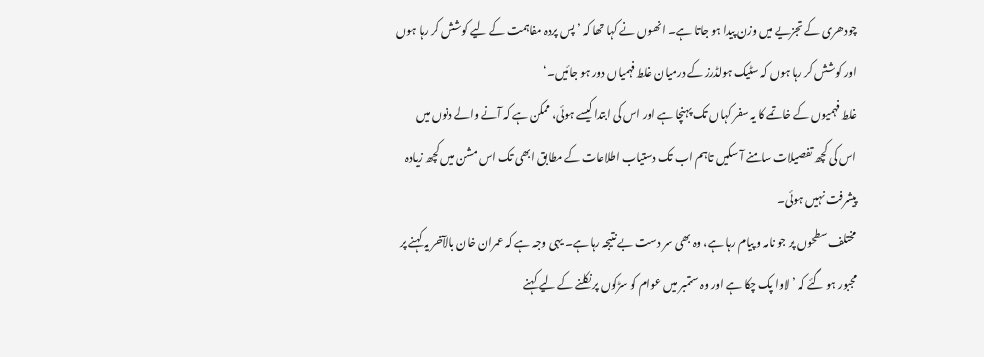چودھری کے تجزیے میں وزن پیدا ہو جاتا ہے۔ انھوں نے کہا تھا کہ ’پس پردہ مفاہمت کے لیے کوشش کر رہا ہوں اور کوشش کر رہا ہوں کہ سٹیک ہولڈرز کے درمیان غلط فہمیاں دور ہو جائیں۔‘
غلط فہمیوں کے خاتمے کا یہ سفر کہاں تک پہنچا ہے اور اس کی ابتدا کیسے ہوئی، ممکن ہے کہ آنے والے دنوں میں اس کی کچھ تفصیلات سامنے آ سکیں تاہم اب تک دستیاب اطلاعات کے مطابق ابھی تک اس مشن میں کچھ زیادہ پیشرفت نہیں ہوئی۔
مختلف سطحوں پر جو نامہ و پیام رہا ہے، وہ بھی سر دست بے نتیجہ رہا ہے۔ یہی وجہ ہے کہ عمران خان بالآخر یہ کہنے پر مجبور ہو گئے کہ ’لاوا پک چکا ہے اور وہ ستمبر میں عوام کو سڑکوں پر نکلنے کے لیے کہنے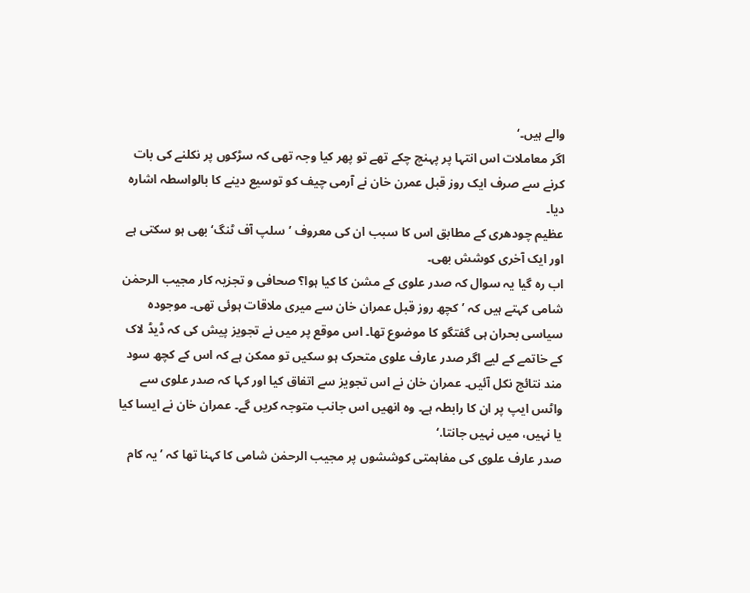والے ہیں۔‘
اگر معاملات اس انتہا پر پہنچ چکے تھے تو پھر کیا وجہ تھی کہ سڑکوں پر نکلنے کی بات کرنے سے صرف ایک روز قبل عمرن خان نے آرمی چیف کو توسیع دینے کا بالواسطہ اشارہ دیا۔
عظیم چودھری کے مطابق اس کا سبب ان کی معروف ’سلپ آف ٹنگ‘ بھی ہو سکتی ہے اور ایک آخری کوشش بھی۔
اب رہ گیا یہ سوال کہ صدر علوی کے مشن کا کیا ہوا؟ صحافی و تجزیہ کار مجیب الرحمٰن شامی کہتے ہیں کہ ’کچھ روز قبل عمران خان سے میری ملاقات ہوئی تھی۔ موجودہ سیاسی بحران ہی گفتگو کا موضوع تھا۔ اس موقع پر میں نے تجویز پیش کی کہ ڈیڈ لاک کے خاتمے کے لیے اگر صدر عارف علوی متحرک ہو سکیں تو ممکن ہے کہ اس کے کچھ سود مند نتائج نکل آئیں۔ عمران خان نے اس تجویز سے اتفاق کیا اور کہا کہ صدر علوی سے واٹس ایپ پر ان کا رابطہ ہے۔ وہ انھیں اس جانب متوجہ کریں گے۔ عمران خان نے ایسا کیا یا نہیں، میں نہیں جانتا.‘
صدر عارف علوی کی مفاہمتی کوششوں پر مجیب الرحمٰن شامی کا کہنا تھا کہ ’یہ کام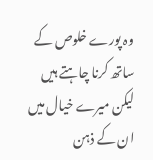وہ پورے خلوص کے ساتھ کرنا چاہتے ہیں لیکن میرے خیال میں ان کے ذہن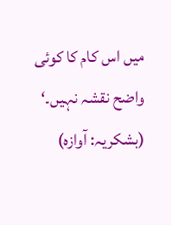میں اس کام کا کوئی واضح نقشہ نہیں۔‘
(بشکریہ: آوازہ)